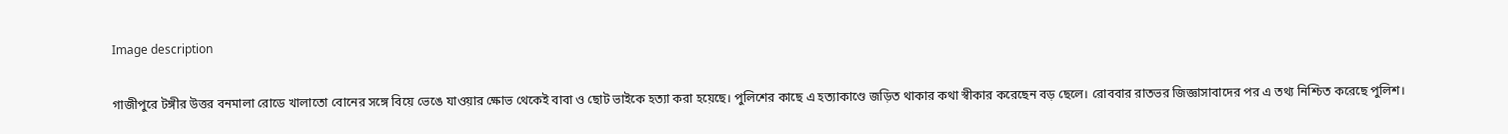Image description

গাজীপুরে টঙ্গীর উত্তর বনমালা রোডে খালাতো বোনের সঙ্গে বিয়ে ভেঙে যাওয়ার ক্ষোভ থেকেই বাবা ও ছোট ভাইকে হত্যা করা হয়েছে। পুলিশের কাছে এ হত্যাকাণ্ডে জড়িত থাকার কথা স্বীকার করেছেন বড় ছেলে। রোববার রাতভর জিজ্ঞাসাবাদের পর এ তথ্য নিশ্চিত করেছে পুলিশ।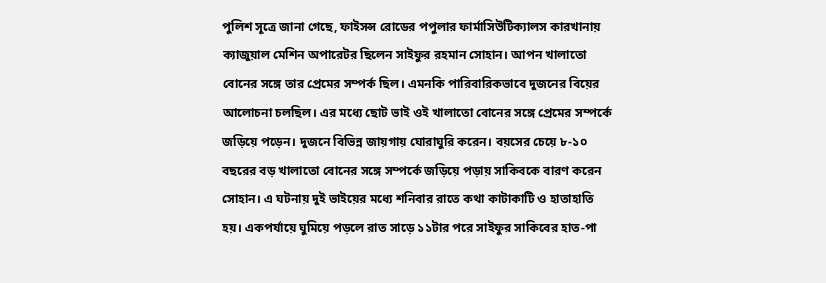পুলিশ সূত্রে জানা গেছে, ফাইসন্স রোডের পপুলার ফার্মাসিউটিক্যালস কারখানায় ক্যাজুয়াল মেশিন অপারেটর ছিলেন সাইফুর রহমান সোহান। আপন খালাতো বোনের সঙ্গে তার প্রেমের সম্পর্ক ছিল। এমনকি পারিবারিকভাবে দুজনের বিয়ের আলোচনা চলছিল। এর মধ্যে ছোট ভাই ওই খালাতো বোনের সঙ্গে প্রেমের সম্পর্কে জড়িয়ে পড়েন। দুজনে বিভিন্ন জায়গায় ঘোরাঘুরি করেন। বয়সের চেয়ে ৮-১০ বছরের বড় খালাতো বোনের সঙ্গে সম্পর্কে জড়িয়ে পড়ায় সাকিবকে বারণ করেন সোহান। এ ঘটনায় দুই ভাইয়ের মধ্যে শনিবার রাতে কথা কাটাকাটি ও হাতাহাতি হয়। একপর্যায়ে ঘুমিয়ে পড়লে রাত সাড়ে ১১টার পরে সাইফুর সাকিবের হাত-পা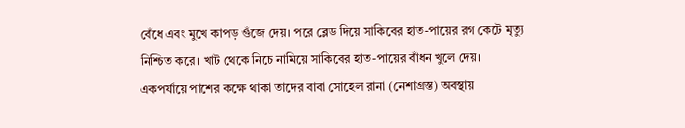বেঁধে এবং মুখে কাপড় গুঁজে দেয়। পরে ব্লেড দিয়ে সাকিবের হাত-পায়ের রগ কেটে মৃত্যু নিশ্চিত করে। খাট থেকে নিচে নামিয়ে সাকিবের হাত-পায়ের বাঁধন খুলে দেয়। একপর্যায়ে পাশের কক্ষে থাকা তাদের বাবা সোহেল রানা (নেশাগ্রস্ত) অবস্থায়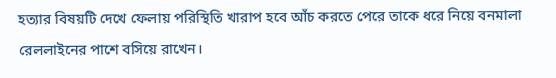হত্যার বিষয়টি দেখে ফেলায় পরিস্থিতি খারাপ হবে আঁচ করতে পেরে তাকে ধরে নিয়ে বনমালা রেললাইনের পাশে বসিয়ে রাখেন।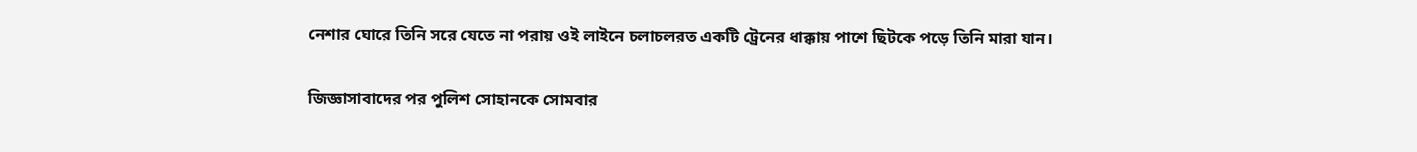নেশার ঘোরে তিনি সরে যেতে না পরায় ওই লাইনে চলাচলরত একটি ট্রেনের ধাক্কায় পাশে ছিটকে পড়ে তিনি মারা যান।

জিজ্ঞাসাবাদের পর পুলিশ সোহানকে সোমবার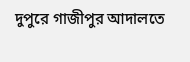দুপুরে গাজীপুর আদালতে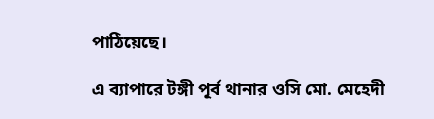পাঠিয়েছে।

এ ব্যাপারে টঙ্গী পূর্ব থানার ওসি মো. মেহেদী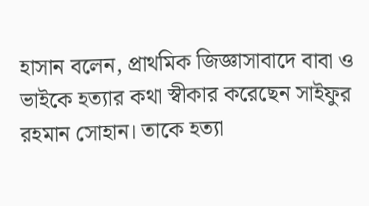হাসান বলেন, প্রাথমিক জিজ্ঞাসাবাদে বাবা ও ভাইকে হত্যার কথা স্বীকার করেছেন সাইফুর রহমান সোহান। তাকে হত্যা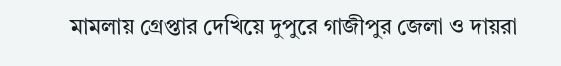মামলায় গ্রেপ্তার দেখিয়ে দুপুরে গাজীপুর জেলা ও দায়রা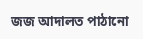জজ আদালত পাঠানো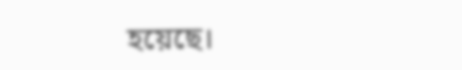হয়েছে।